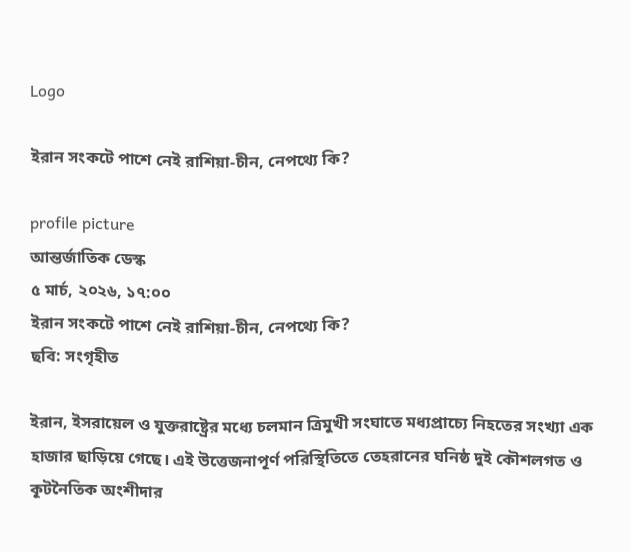Logo

ইরান সংকটে পাশে নেই রাশিয়া-চীন, নেপথ্যে কি?

profile picture
আন্তর্জাতিক ডেস্ক
৫ মার্চ, ২০২৬, ১৭:০০
ইরান সংকটে পাশে নেই রাশিয়া-চীন, নেপথ্যে কি?
ছবি: সংগৃহীত

ইরান, ইসরায়েল ও যুক্তরাষ্ট্রের মধ্যে চলমান ত্রিমুখী সংঘাতে মধ্যপ্রাচ্যে নিহতের সংখ্যা এক হাজার ছাড়িয়ে গেছে। এই উত্তেজনাপূর্ণ পরিস্থিতিতে তেহরানের ঘনিষ্ঠ দুই কৌশলগত ও কূটনৈতিক অংশীদার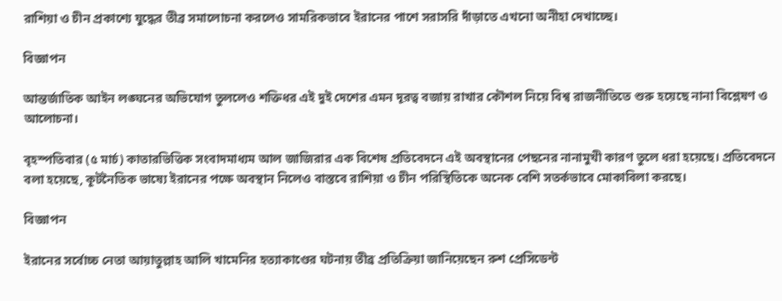রাশিয়া ও চীন প্রকাশ্যে যুদ্ধের তীব্র সমালোচনা করলেও সামরিকভাবে ইরানের পাশে সরাসরি দাঁড়াতে এখনো অনীহা দেখাচ্ছে।

বিজ্ঞাপন

আন্তর্জাতিক আইন লঙ্ঘনের অভিযোগ তুললেও শক্তিধর এই দুই দেশের এমন দূরত্ব বজায় রাখার কৌশল নিয়ে বিশ্ব রাজনীতিতে শুরু হয়েছে নানা বিশ্লেষণ ও আলোচনা।

বৃহস্পতিবার (৫ মার্চ) কাতারভিত্তিক সংবাদমাধ্যম আল জাজিরার এক বিশেষ প্রতিবেদনে এই অবস্থানের পেছনের নানামুখী কারণ তুলে ধরা হয়েছে। প্রতিবেদনে বলা হয়েছে, কূটনৈতিক ভাষ্যে ইরানের পক্ষে অবস্থান নিলেও বাস্তবে রাশিয়া ও চীন পরিস্থিতিকে অনেক বেশি সতর্কভাবে মোকাবিলা করছে।

বিজ্ঞাপন

ইরানের সর্বোচ্চ নেতা আয়াতুল্লাহ আলি খামেনির হত্যাকাণ্ডের ঘটনায় তীব্র প্রতিক্রিয়া জানিয়েছেন রুশ প্রেসিডেন্ট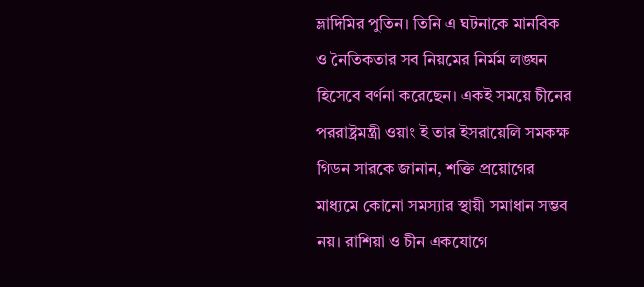ভ্লাদিমির পুতিন। তিনি এ ঘটনাকে মানবিক ও নৈতিকতার সব নিয়মের নির্মম লঙ্ঘন হিসেবে বর্ণনা করেছেন। একই সময়ে চীনের পররাষ্ট্রমন্ত্রী ওয়াং ই তার ইসরায়েলি সমকক্ষ গিডন সারকে জানান, শক্তি প্রয়োগের মাধ্যমে কোনো সমস্যার স্থায়ী সমাধান সম্ভব নয়। রাশিয়া ও চীন একযোগে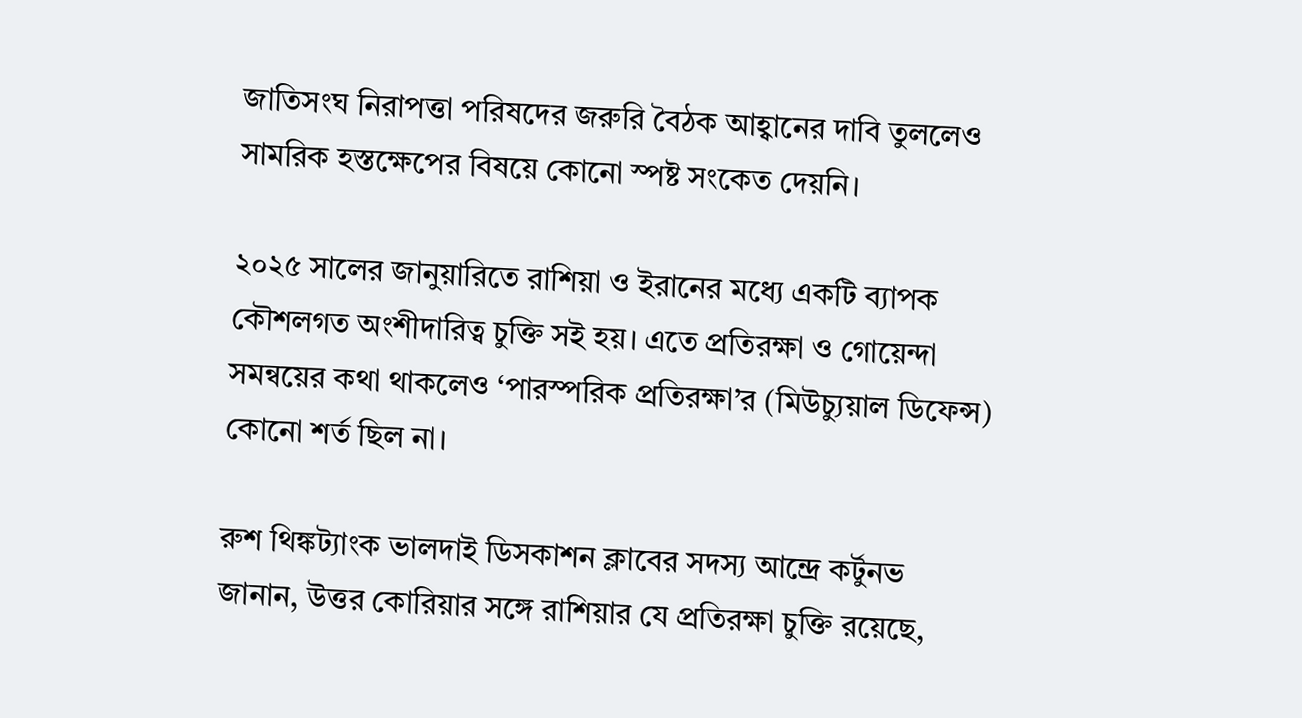জাতিসংঘ নিরাপত্তা পরিষদের জরুরি বৈঠক আহ্বানের দাবি তুললেও সামরিক হস্তক্ষেপের বিষয়ে কোনো স্পষ্ট সংকেত দেয়নি।

২০২৫ সালের জানুয়ারিতে রাশিয়া ও ইরানের মধ্যে একটি ব্যাপক কৌশলগত অংশীদারিত্ব চুক্তি সই হয়। এতে প্রতিরক্ষা ও গোয়েন্দা সমন্বয়ের কথা থাকলেও ‘পারস্পরিক প্রতিরক্ষা’র (মিউচ্যুয়াল ডিফেন্স) কোনো শর্ত ছিল না।

রুশ থিঙ্কট্যাংক ভালদাই ডিসকাশন ক্লাবের সদস্য আন্দ্রে কর্টুনভ জানান, উত্তর কোরিয়ার সঙ্গে রাশিয়ার যে প্রতিরক্ষা চুক্তি রয়েছে,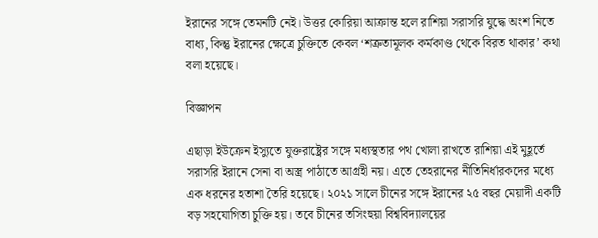ইরানের সঙ্গে তেমনটি নেই। উত্তর কোরিয়া আক্রান্ত হলে রাশিয়া সরাসরি যুদ্ধে অংশ নিতে বাধ্য, কিন্তু ইরানের ক্ষেত্রে চুক্তিতে কেবল ‘শত্রুতামূলক কর্মকাণ্ড থেকে বিরত থাকার’ কথা বলা হয়েছে।

বিজ্ঞাপন

এছাড়া ইউক্রেন ইস্যুতে যুক্তরাষ্ট্রের সঙ্গে মধ্যস্থতার পথ খোলা রাখতে রাশিয়া এই মুহূর্তে সরাসরি ইরানে সেনা বা অস্ত্র পাঠাতে আগ্রহী নয়। এতে তেহরানের নীতিনির্ধারকদের মধ্যে এক ধরনের হতাশা তৈরি হয়েছে। ২০২১ সালে চীনের সঙ্গে ইরানের ২৫ বছর মেয়াদী একটি বড় সহযোগিতা চুক্তি হয়। তবে চীনের তসিংহুয়া বিশ্ববিদ্যালয়ের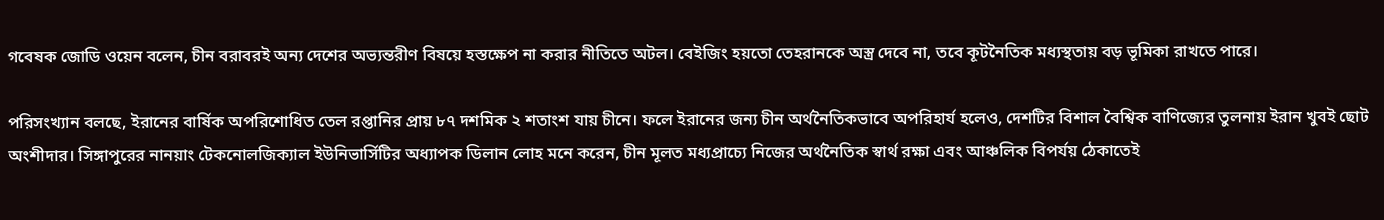গবেষক জোডি ওয়েন বলেন, চীন বরাবরই অন্য দেশের অভ্যন্তরীণ বিষয়ে হস্তক্ষেপ না করার নীতিতে অটল। বেইজিং হয়তো তেহরানকে অস্ত্র দেবে না, তবে কূটনৈতিক মধ্যস্থতায় বড় ভূমিকা রাখতে পারে।

পরিসংখ্যান বলছে, ইরানের বার্ষিক অপরিশোধিত তেল রপ্তানির প্রায় ৮৭ দশমিক ২ শতাংশ যায় চীনে। ফলে ইরানের জন্য চীন অর্থনৈতিকভাবে অপরিহার্য হলেও, দেশটির বিশাল বৈশ্বিক বাণিজ্যের তুলনায় ইরান খুবই ছোট অংশীদার। সিঙ্গাপুরের নানয়াং টেকনোলজিক্যাল ইউনিভার্সিটির অধ্যাপক ডিলান লোহ মনে করেন, চীন মূলত মধ্যপ্রাচ্যে নিজের অর্থনৈতিক স্বার্থ রক্ষা এবং আঞ্চলিক বিপর্যয় ঠেকাতেই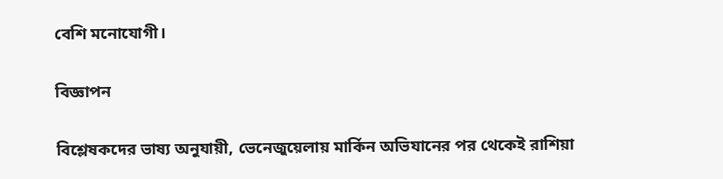বেশি মনোযোগী।

বিজ্ঞাপন

বিশ্লেষকদের ভাষ্য অনুযায়ী, ভেনেজুয়েলায় মার্কিন অভিযানের পর থেকেই রাশিয়া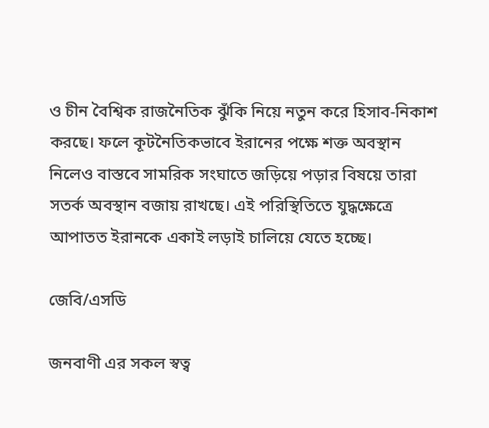ও চীন বৈশ্বিক রাজনৈতিক ঝুঁকি নিয়ে নতুন করে হিসাব-নিকাশ করছে। ফলে কূটনৈতিকভাবে ইরানের পক্ষে শক্ত অবস্থান নিলেও বাস্তবে সামরিক সংঘাতে জড়িয়ে পড়ার বিষয়ে তারা সতর্ক অবস্থান বজায় রাখছে। এই পরিস্থিতিতে যুদ্ধক্ষেত্রে আপাতত ইরানকে একাই লড়াই চালিয়ে যেতে হচ্ছে।

জেবি/এসডি

জনবাণী এর সকল স্বত্ব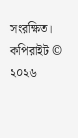সংরক্ষিত। কপিরাইট © ২০২৬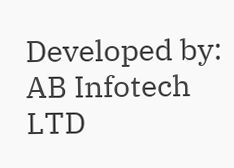Developed by: AB Infotech LTD